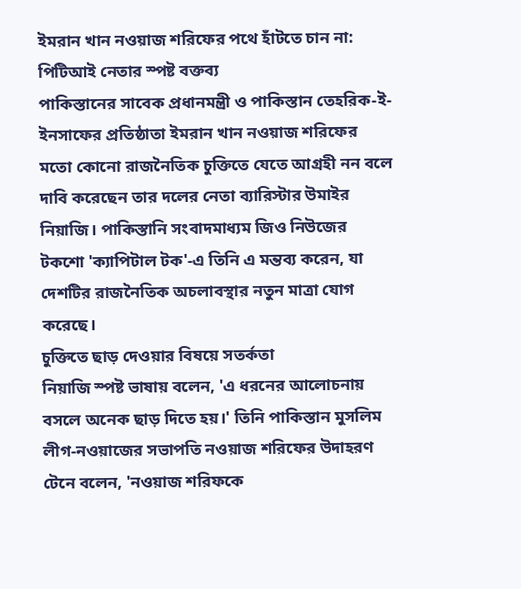ইমরান খান নওয়াজ শরিফের পথে হাঁটতে চান না: পিটিআই নেতার স্পষ্ট বক্তব্য
পাকিস্তানের সাবেক প্রধানমন্ত্রী ও পাকিস্তান তেহরিক-ই-ইনসাফের প্রতিষ্ঠাতা ইমরান খান নওয়াজ শরিফের মতো কোনো রাজনৈতিক চুক্তিতে যেতে আগ্রহী নন বলে দাবি করেছেন তার দলের নেতা ব্যারিস্টার উমাইর নিয়াজি। পাকিস্তানি সংবাদমাধ্যম জিও নিউজের টকশো 'ক্যাপিটাল টক'-এ তিনি এ মন্তব্য করেন, যা দেশটির রাজনৈতিক অচলাবস্থার নতুন মাত্রা যোগ করেছে।
চুক্তিতে ছাড় দেওয়ার বিষয়ে সতর্কতা
নিয়াজি স্পষ্ট ভাষায় বলেন, 'এ ধরনের আলোচনায় বসলে অনেক ছাড় দিতে হয়।' তিনি পাকিস্তান মুসলিম লীগ-নওয়াজের সভাপতি নওয়াজ শরিফের উদাহরণ টেনে বলেন, 'নওয়াজ শরিফকে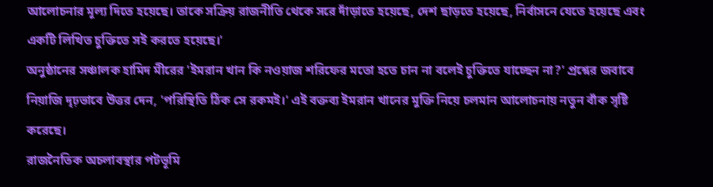আলোচনার মূল্য দিতে হয়েছে। তাকে সক্রিয় রাজনীতি থেকে সরে দাঁড়াতে হয়েছে, দেশ ছাড়তে হয়েছে, নির্বাসনে যেতে হয়েছে এবং একটি লিখিত চুক্তিতে সই করতে হয়েছে।'
অনুষ্ঠানের সঞ্চালক হামিদ মীরের 'ইমরান খান কি নওয়াজ শরিফের মতো হতে চান না বলেই চুক্তিতে যাচ্ছেন না?' প্রশ্নের জবাবে নিয়াজি দৃঢ়ভাবে উত্তর দেন, 'পরিস্থিতি ঠিক সে রকমই।' এই বক্তব্য ইমরান খানের মুক্তি নিয়ে চলমান আলোচনায় নতুন বাঁক সৃষ্টি করেছে।
রাজনৈতিক অচলাবস্থার পটভূমি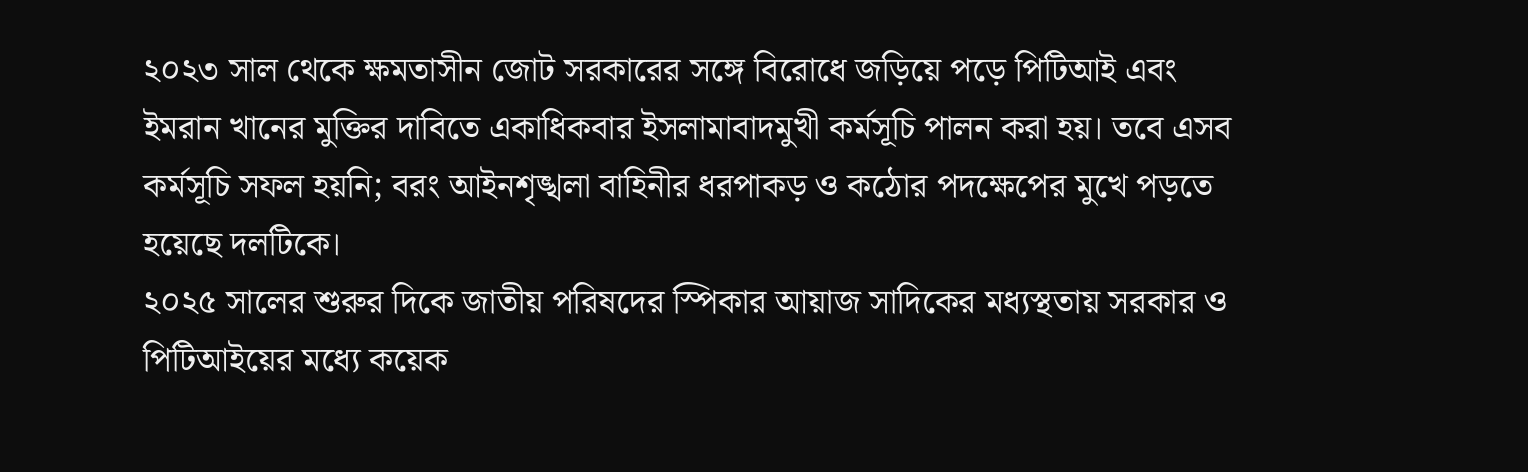২০২৩ সাল থেকে ক্ষমতাসীন জোট সরকারের সঙ্গে বিরোধে জড়িয়ে পড়ে পিটিআই এবং ইমরান খানের মুক্তির দাবিতে একাধিকবার ইসলামাবাদমুখী কর্মসূচি পালন করা হয়। তবে এসব কর্মসূচি সফল হয়নি; বরং আইনশৃঙ্খলা বাহিনীর ধরপাকড় ও কঠোর পদক্ষেপের মুখে পড়তে হয়েছে দলটিকে।
২০২৫ সালের শুরুর দিকে জাতীয় পরিষদের স্পিকার আয়াজ সাদিকের মধ্যস্থতায় সরকার ও পিটিআইয়ের মধ্যে কয়েক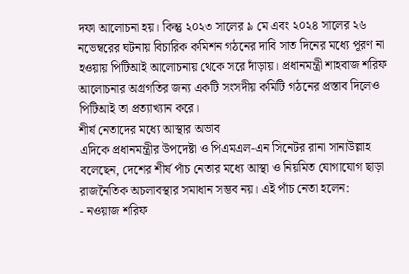দফা আলোচনা হয়। কিন্তু ২০২৩ সালের ৯ মে এবং ২০২৪ সালের ২৬ নভেম্বরের ঘটনায় বিচারিক কমিশন গঠনের দাবি সাত দিনের মধ্যে পূরণ না হওয়ায় পিটিআই আলোচনায় থেকে সরে দাঁড়ায়। প্রধানমন্ত্রী শাহবাজ শরিফ আলোচনার অগ্রগতির জন্য একটি সংসদীয় কমিটি গঠনের প্রস্তাব দিলেও পিটিআই তা প্রত্যাখ্যান করে।
শীর্ষ নেতাদের মধ্যে আস্থার অভাব
এদিকে প্রধানমন্ত্রীর উপদেষ্টা ও পিএমএল-এন সিনেটর রানা সানাউল্লাহ বলেছেন, দেশের শীর্ষ পাঁচ নেতার মধ্যে আস্থা ও নিয়মিত যোগাযোগ ছাড়া রাজনৈতিক অচলাবস্থার সমাধান সম্ভব নয়। এই পাঁচ নেতা হলেন:
- নওয়াজ শরিফ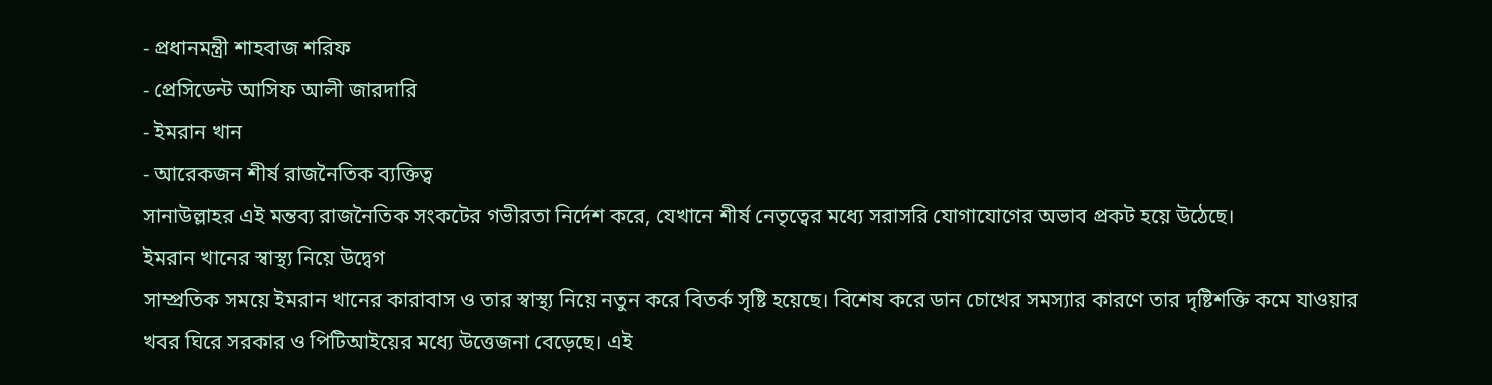- প্রধানমন্ত্রী শাহবাজ শরিফ
- প্রেসিডেন্ট আসিফ আলী জারদারি
- ইমরান খান
- আরেকজন শীর্ষ রাজনৈতিক ব্যক্তিত্ব
সানাউল্লাহর এই মন্তব্য রাজনৈতিক সংকটের গভীরতা নির্দেশ করে, যেখানে শীর্ষ নেতৃত্বের মধ্যে সরাসরি যোগাযোগের অভাব প্রকট হয়ে উঠেছে।
ইমরান খানের স্বাস্থ্য নিয়ে উদ্বেগ
সাম্প্রতিক সময়ে ইমরান খানের কারাবাস ও তার স্বাস্থ্য নিয়ে নতুন করে বিতর্ক সৃষ্টি হয়েছে। বিশেষ করে ডান চোখের সমস্যার কারণে তার দৃষ্টিশক্তি কমে যাওয়ার খবর ঘিরে সরকার ও পিটিআইয়ের মধ্যে উত্তেজনা বেড়েছে। এই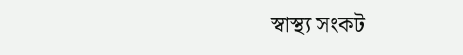স্বাস্থ্য সংকট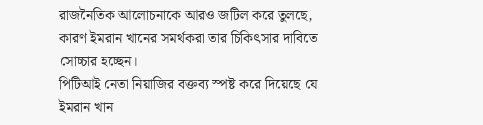রাজনৈতিক আলোচনাকে আরও জটিল করে তুলছে, কারণ ইমরান খানের সমর্থকরা তার চিকিৎসার দাবিতে সোচ্চার হচ্ছেন।
পিটিআই নেতা নিয়াজির বক্তব্য স্পষ্ট করে দিয়েছে যে ইমরান খান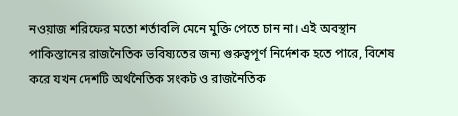নওয়াজ শরিফের মতো শর্তাবলি মেনে মুক্তি পেতে চান না। এই অবস্থান পাকিস্তানের রাজনৈতিক ভবিষ্যতের জন্য গুরুত্বপূর্ণ নির্দেশক হতে পারে, বিশেষ করে যখন দেশটি অর্থনৈতিক সংকট ও রাজনৈতিক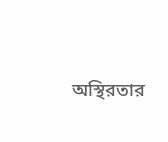অস্থিরতার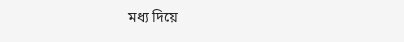মধ্য দিয়ে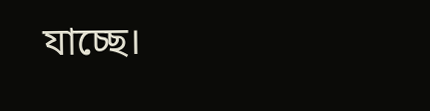যাচ্ছে।